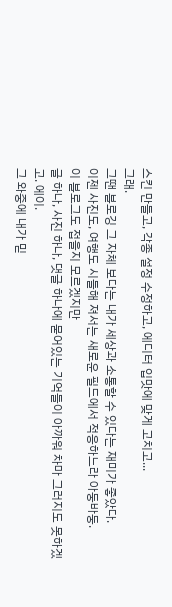스킨 만들고, 각종 설정 수정하고, 에디터 입맛에 맞게 고치고...
그래.
그땐 블로깅 그 자체 보다는 내가 세상과 소통할 수 있다는 재미가 좋았다.
이젠 사진도, 여행도 시들해 져서는 새로운 필드에서 적응하느라 아둥바둥.
이 블로그도 접을지 모르겠지만
글 하나, 사진 하나, 댓글 하나에 묻어있는 기억들이 아까워 차마 그러지도 못하겠고. 에이.
그 와중에 내가 믿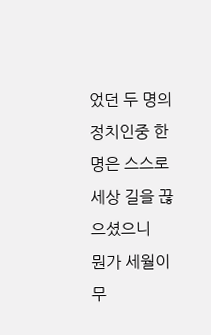었던 두 명의 정치인중 한 명은 스스로 세상 길을 끊으셨으니
뭔가 세월이 무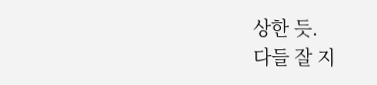상한 듯.
다들 잘 지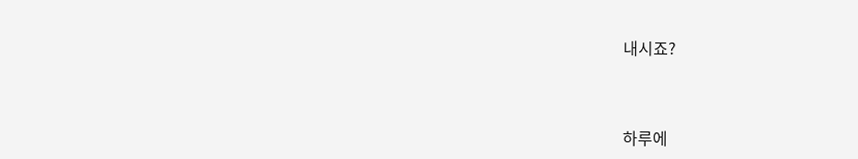내시죠?




하루에